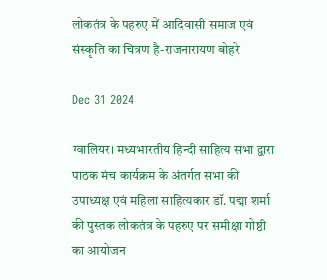लोकतंत्र के पहरुए में आदिवासी समाज एवं संस्कृति का चित्रण है-राजनारायण बोहरे

Dec 31 2024

ग्वालियर। मध्यभारतीय हिन्दी साहित्य सभा द्वारा पाठक मंच कार्यक्रम के अंतर्गत सभा की उपाध्यक्ष एवं महिला साहित्यकार डॉ. पद्मा शर्मा की पुस्तक लोकतंत्र के पहरुए पर समीक्षा गोष्ठी का आयोजन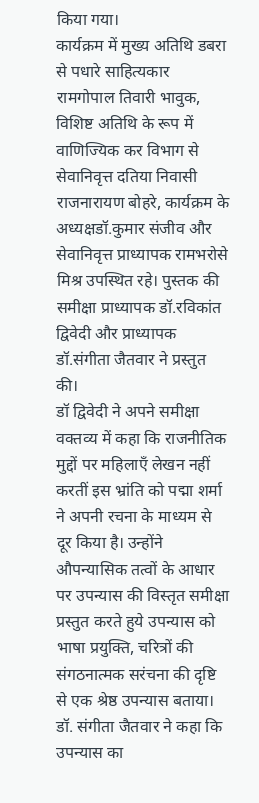किया गया।
कार्यक्रम में मुख्य अतिथि डबरा से पधारे साहित्यकार रामगोपाल तिवारी भावुक, विशिष्ट अतिथि के रूप में वाणिज्यिक कर विभाग से सेवानिवृत्त दतिया निवासी राजनारायण बोहरे, कार्यक्रम के अध्यक्षडॉ.कुमार संजीव और सेवानिवृत्त प्राध्यापक रामभरोसे मिश्र उपस्थित रहे। पुस्तक की समीक्षा प्राध्यापक डॉ.रविकांत द्विवेदी और प्राध्यापक डॉ.संगीता जैतवार ने प्रस्तुत की।
डॉ द्विवेदी ने अपने समीक्षा वक्तव्य में कहा कि राजनीतिक मुद्दों पर महिलाएँ लेखन नहीं करतीं इस भ्रांति को पद्मा शर्मा ने अपनी रचना के माध्यम से दूर किया है। उन्होंने औपन्यासिक तत्वों के आधार पर उपन्यास की विस्तृत समीक्षा प्रस्तुत करते हुये उपन्यास को भाषा प्रयुक्ति, चरित्रों की संगठनात्मक सरंचना की दृष्टि से एक श्रेष्ठ उपन्यास बताया। डॉ. संगीता जैतवार ने कहा कि उपन्यास का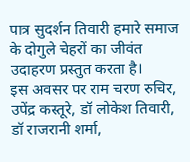पात्र सुदर्शन तिवारी हमारे समाज के दोगुले चेहरों का जीवंत उदाहरण प्रस्तुत करता है।
इस अवसर पर राम चरण रुचिर, उपेंद्र कस्तूरे, डॉ लोकेश तिवारी, डॉ राजरानी शर्मा,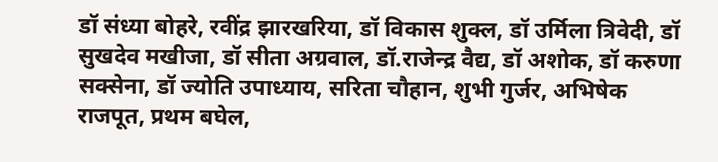डॉ संध्या बोहरे, रवींद्र झारखरिया, डॉ विकास शुक्ल, डॉ उर्मिला त्रिवेदी, डॉ सुखदेव मखीजा, डॉ सीता अग्रवाल, डॉ.राजेन्द्र वैद्य, डॉ अशोक, डॉ करुणा सक्सेना, डॉ ज्योति उपाध्याय, सरिता चौहान, शुभी गुर्जर, अभिषेक राजपूत, प्रथम बघेल,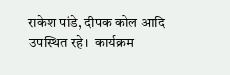राकेश पांडे, दीपक कोल आदि उपस्थित रहे।  कार्यक्रम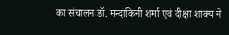का संचालन डॉ. मन्दाकिनी शर्मा एवं दीक्षा शाक्य ने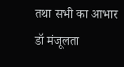तथा सभी का आभार डॉ मंजूलता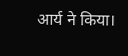आर्य ने किया।